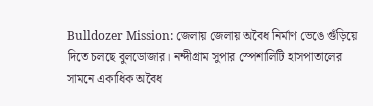Bulldozer Mission: জেলায় জেলায় অবৈধ নির্মাণ ভেঙে গুঁড়িয়ে দিতে চলছে বুলডোজার। নন্দীগ্রাম সুপার স্পেশালিটি হাসপাতালের সামনে একাধিক অবৈধ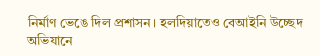নির্মাণ ভেঙে দিল প্রশাসন। হলদিয়াতেও বেআইনি উচ্ছেদ অভিযানে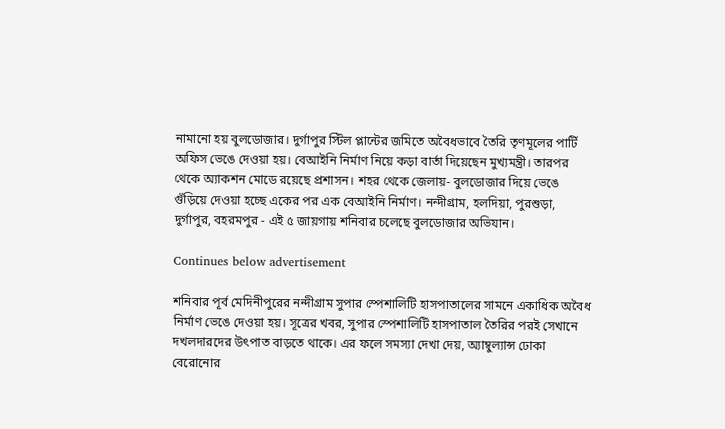নামানো হয় বুলডোজার। দুর্গাপুর স্টিল প্লান্টের জমিতে অবৈধভাবে তৈরি তৃণমূলের পার্টি অফিস ভেঙে দেওয়া হয়। বেআইনি নির্মাণ নিয়ে কড়া বার্তা দিয়েছেন মুখ্যমন্ত্রী। তারপর থেকে অ্যাকশন মোডে রয়েছে প্রশাসন। শহর থেকে জেলায়- বুলডোজার দিয়ে ভেঙে গুঁড়িয়ে দেওয়া হচ্ছে একের পর এক বেআইনি নির্মাণ। নন্দীগ্রাম, হলদিয়া, পুরশুড়া, দুর্গাপুর, বহরমপুর - এই ৫ জায়গায় শনিবার চলেছে বুলডোজার অভিযান।

Continues below advertisement

শনিবার পূর্ব মেদিনীপুরের নন্দীগ্রাম সুপার স্পেশালিটি হাসপাতালের সামনে একাধিক অবৈধ নির্মাণ ভেঙে দেওয়া হয়। সূত্রের খবর, সুপার স্পেশালিটি হাসপাতাল তৈরির পরই সেখানে দখলদারদের উৎপাত বাড়তে থাকে। এর ফলে সমস্যা দেখা দেয়, অ্যাম্বুল্যান্স ঢোকা বেরোনোর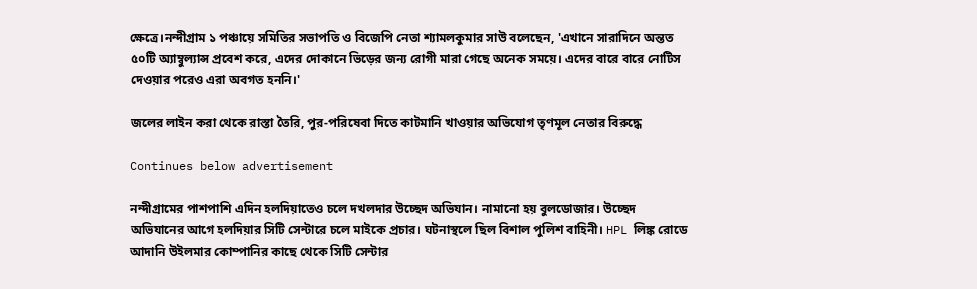ক্ষেত্রে।নন্দীগ্রাম ১ পঞ্চায়ে সমিতির সভাপতি ও বিজেপি নেতা শ্যামলকুমার সাউ বলেছেন, 'এখানে সারাদিনে অন্তত ৫০টি অ্যাম্বুল্যান্স প্রবেশ করে, এদের দোকানে ভিড়ের জন্য রোগী মারা গেছে অনেক সময়ে। এদের বারে বারে নোটিস দেওয়ার পরেও এরা অবগত হননি।'

জলের লাইন করা থেকে রাস্তা তৈরি, পুর-পরিষেবা দিতে কাটমানি খাওয়ার অভিযোগ তৃণমূল নেতার বিরুদ্ধে

Continues below advertisement

নন্দীগ্রামের পাশপাশি এদিন হলদিয়াতেও চলে দখলদার উচ্ছেদ অভিযান। নামানো হয় বুলডোজার। উচ্ছেদ অভিযানের আগে হলদিয়ার সিটি সেন্টারে চলে মাইকে প্রচার। ঘটনাস্থলে ছিল বিশাল পুলিশ বাহিনী। HPL লিঙ্ক রোডে আদানি উইলমার কোম্পানির কাছে থেকে সিটি সেন্টার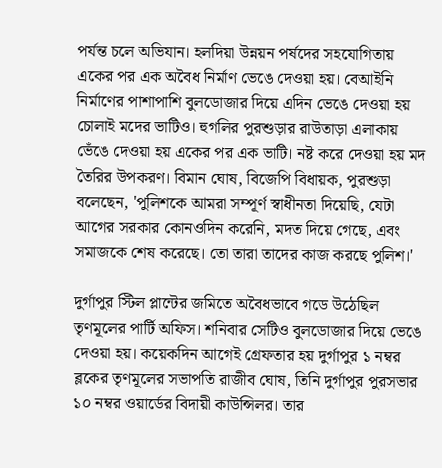পর্যন্ত চলে অভিযান। হলদিয়া উন্নয়ন পর্ষদের সহযোগিতায় একের পর এক অবৈধ নির্মাণ ভেঙে দেওয়া হয়। বেআইনি নির্মাণের পাশাপাশি বুলডোজার দিয়ে এদিন ভেঙে দেওয়া হয় চোলাই মদের ভাটিও। হুগলির পুরশুড়ার রাউতাড়া এলাকায় ভেঁঙে দেওয়া হয় একের পর এক ভাটি। নষ্ট করে দেওয়া হয় মদ তৈরির উপকরণ। বিমান ঘোষ, বিজেপি বিধায়ক, পুরশুড়া বলেছেন, 'পুলিশকে আমরা সম্পূর্ণ স্বাধীনতা দিয়েছি, যেটা আগের সরকার কোনওদিন করেনি, মদত দিয়ে গেছে, এবং সমাজকে শেষ করেছে। তো তারা তাদের কাজ করছে পুলিশ।'

দুর্গাপুর স্টিল প্লান্টের জমিতে অবৈধভাবে গডে উঠেছিল তৃণমূলের পার্টি অফিস। শনিবার সেটিও বুলডোজার দিয়ে ভেঙে দেওয়া হয়। কয়েকদিন আগেই গ্রেফতার হয় দুর্গাপুর ১ নম্বর ব্লকের তৃণমূলের সভাপতি রাজীব ঘোষ, তিনি দুর্গাপুর পুরসভার ১০ নম্বর ওয়ার্ডের বিদায়ী কাউন্সিলর। তার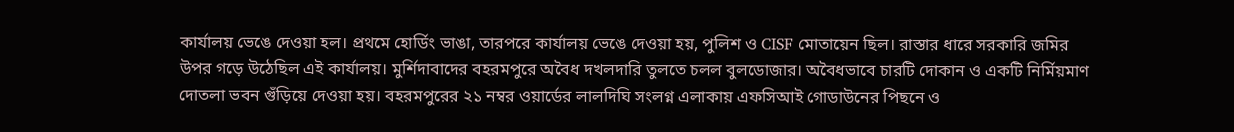কার্যালয় ভেঙে দেওয়া হল। প্রথমে হোর্ডিং ভাঙা, তারপরে কার্যালয় ভেঙে দেওয়া হয়, পুলিশ ও CISF মোতায়েন ছিল। রাস্তার ধারে সরকারি জমির উপর গড়ে উঠেছিল এই কার্যালয়। মুর্শিদাবাদের বহরমপুরে অবৈধ দখলদারি তুলতে চলল বুলডোজার। অবৈধভাবে চারটি দোকান ও একটি নির্মিয়মাণ দোতলা ভবন গুঁড়িয়ে দেওয়া হয়। বহরমপুরের ২১ নম্বর ওয়ার্ডের লালদিঘি সংলগ্ন এলাকায় এফসিআই গোডাউনের পিছনে ও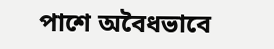পাশে অবৈধভাবে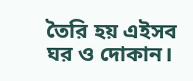তৈরি হয় এইসব ঘর ও দোকান।